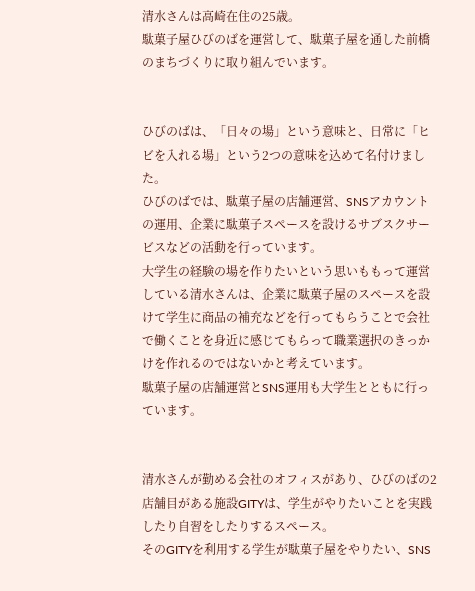清水さんは高崎在住の25歳。
駄菓子屋ひびのばを運営して、駄菓子屋を通した前橋のまちづくりに取り組んでいます。


ひびのばは、「日々の場」という意味と、日常に「ヒビを入れる場」という2つの意味を込めて名付けました。
ひびのばでは、駄菓子屋の店舗運営、SNSアカウントの運用、企業に駄菓子スペースを設けるサブスクサービスなどの活動を行っています。
大学生の経験の場を作りたいという思いももって運営している清水さんは、企業に駄菓子屋のスペースを設けて学生に商品の補充などを行ってもらうことで会社で働くことを身近に感じてもらって職業選択のきっかけを作れるのではないかと考えています。
駄菓子屋の店舗運営とSNS運用も大学生とともに行っています。


清水さんが勤める会社のオフィスがあり、ひびのばの2店舗目がある施設GITYは、学生がやりたいことを実践したり自習をしたりするスペース。
そのGITYを利用する学生が駄菓子屋をやりたい、SNS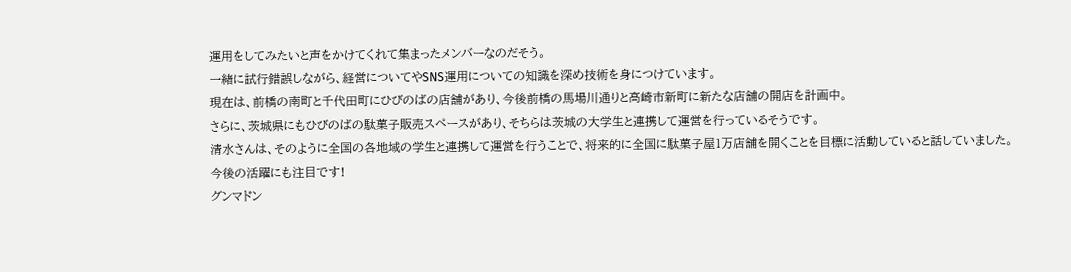運用をしてみたいと声をかけてくれて集まったメンバーなのだそう。
一緒に試行錯誤しながら、経営についてやSNS運用についての知識を深め技術を身につけています。
現在は、前橋の南町と千代田町にひびのばの店舗があり、今後前橋の馬場川通りと高崎市新町に新たな店舗の開店を計画中。
さらに、茨城県にもひびのばの駄菓子販売スペースがあり、そちらは茨城の大学生と連携して運営を行っているそうです。
清水さんは、そのように全国の各地域の学生と連携して運営を行うことで、将来的に全国に駄菓子屋1万店舗を開くことを目標に活動していると話していました。
今後の活躍にも注目です!
グンマドン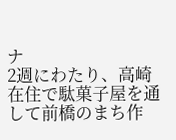ナ
2週にわたり、高崎在住で駄菓子屋を通して前橋のまち作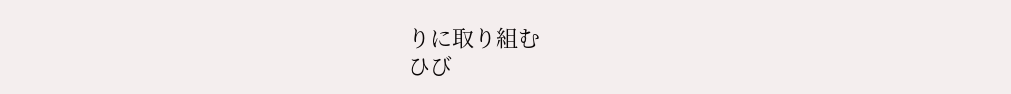りに取り組む
ひび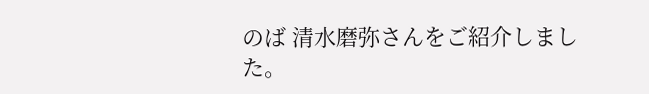のば 清水磨弥さんをご紹介しました。